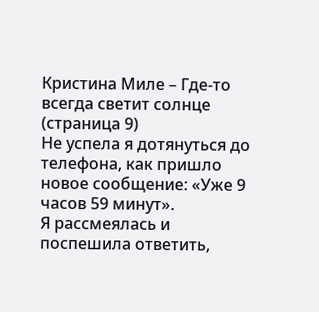Кристина Миле – Где-то всегда светит солнце (страница 9)
Не успела я дотянуться до телефона, как пришло новое сообщение: «Уже 9 часов 59 минут».
Я рассмеялась и поспешила ответить,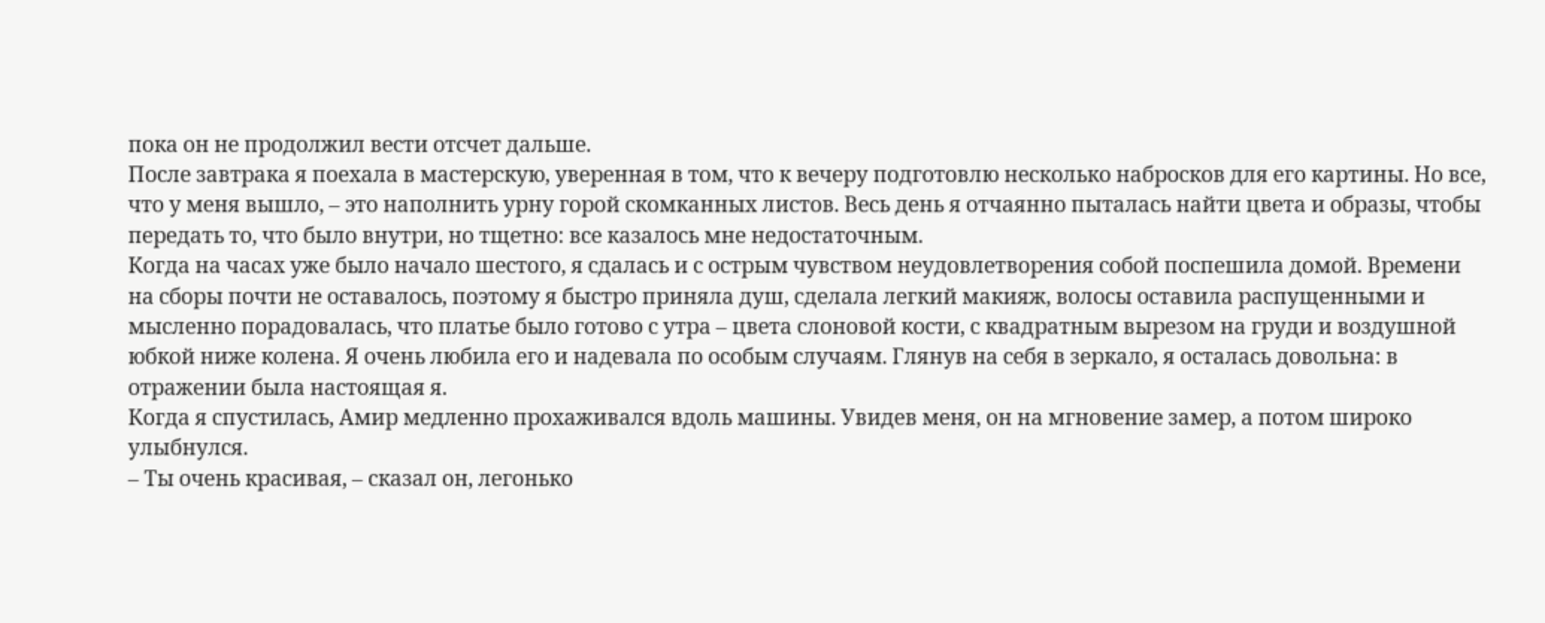пока он не продолжил вести отсчет дальше.
После завтрака я поехала в мастерскую, уверенная в том, что к вечеру подготовлю несколько набросков для его картины. Но все, что у меня вышло, – это наполнить урну горой скомканных листов. Весь день я отчаянно пыталась найти цвета и образы, чтобы передать то, что было внутри, но тщетно: все казалось мне недостаточным.
Когда на часах уже было начало шестого, я сдалась и с острым чувством неудовлетворения собой поспешила домой. Времени на сборы почти не оставалось, поэтому я быстро приняла душ, сделала легкий макияж, волосы оставила распущенными и мысленно порадовалась, что платье было готово с утра – цвета слоновой кости, с квадратным вырезом на груди и воздушной юбкой ниже колена. Я очень любила его и надевала по особым случаям. Глянув на себя в зеркало, я осталась довольна: в отражении была настоящая я.
Когда я спустилась, Амир медленно прохаживался вдоль машины. Увидев меня, он на мгновение замер, а потом широко улыбнулся.
– Ты очень красивая, – сказал он, легонько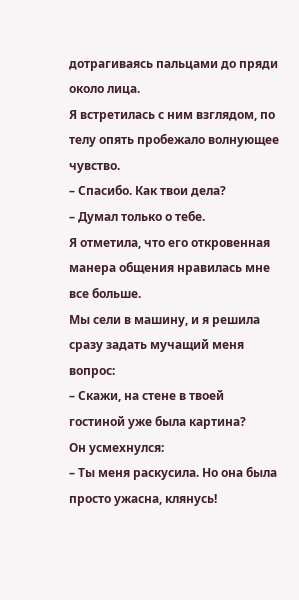дотрагиваясь пальцами до пряди около лица.
Я встретилась с ним взглядом, по телу опять пробежало волнующее чувство.
– Спасибо. Как твои дела?
– Думал только о тебе.
Я отметила, что его откровенная манера общения нравилась мне все больше.
Мы сели в машину, и я решила сразу задать мучащий меня вопрос:
– Скажи, на стене в твоей гостиной уже была картина?
Он усмехнулся:
– Ты меня раскусила. Но она была просто ужасна, клянусь!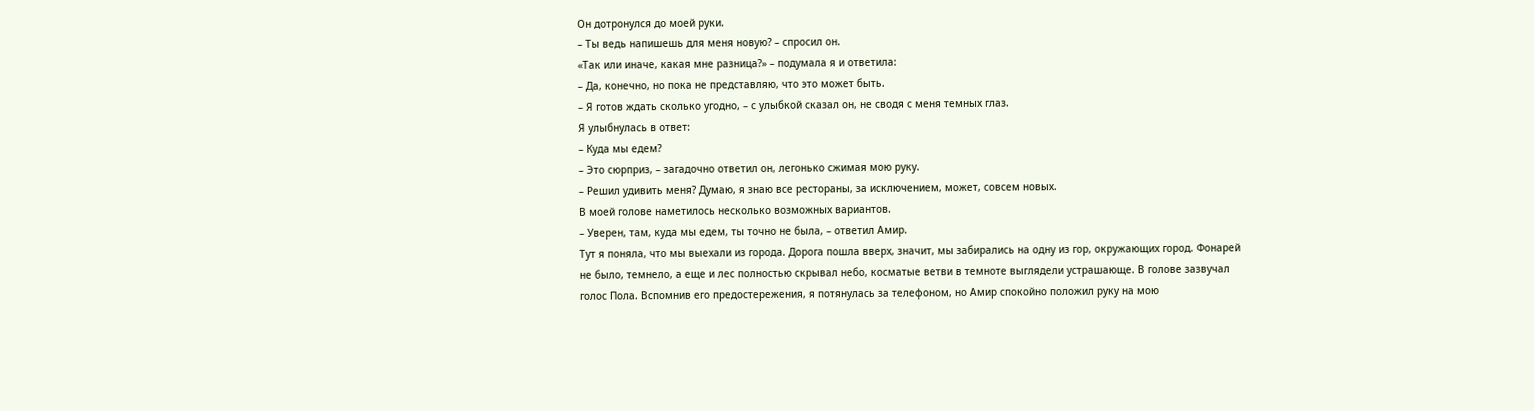Он дотронулся до моей руки.
– Ты ведь напишешь для меня новую? – спросил он.
«Так или иначе, какая мне разница?» – подумала я и ответила:
– Да, конечно, но пока не представляю, что это может быть.
– Я готов ждать сколько угодно, – с улыбкой сказал он, не сводя с меня темных глаз.
Я улыбнулась в ответ:
– Куда мы едем?
– Это сюрприз, – загадочно ответил он, легонько сжимая мою руку.
– Решил удивить меня? Думаю, я знаю все рестораны, за исключением, может, совсем новых.
В моей голове наметилось несколько возможных вариантов.
– Уверен, там, куда мы едем, ты точно не была, – ответил Амир.
Тут я поняла, что мы выехали из города. Дорога пошла вверх, значит, мы забирались на одну из гор, окружающих город. Фонарей не было, темнело, а еще и лес полностью скрывал небо, косматые ветви в темноте выглядели устрашающе. В голове зазвучал голос Пола. Вспомнив его предостережения, я потянулась за телефоном, но Амир спокойно положил руку на мою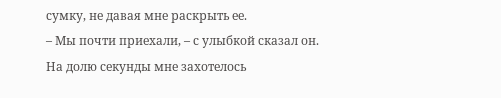сумку, не давая мне раскрыть ее.
– Мы почти приехали, – с улыбкой сказал он.
На долю секунды мне захотелось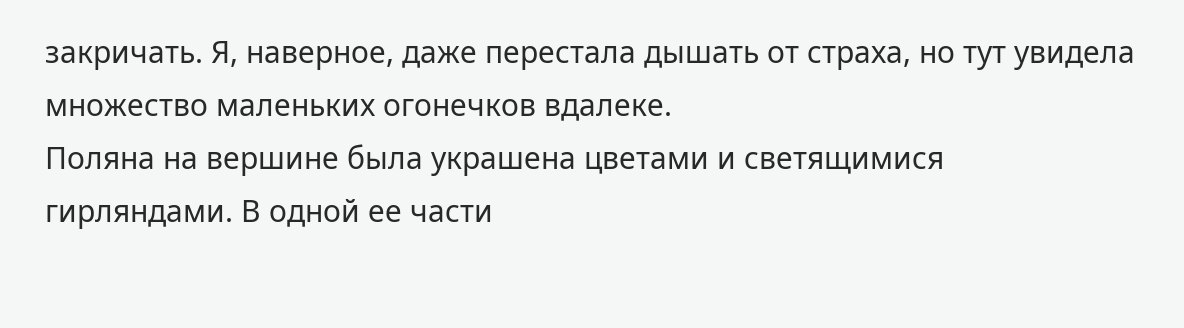закричать. Я, наверное, даже перестала дышать от страха, но тут увидела множество маленьких огонечков вдалеке.
Поляна на вершине была украшена цветами и светящимися гирляндами. В одной ее части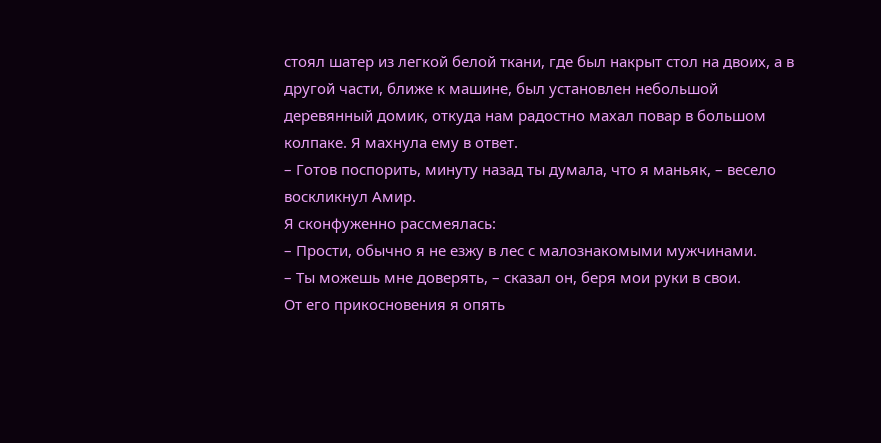стоял шатер из легкой белой ткани, где был накрыт стол на двоих, а в другой части, ближе к машине, был установлен небольшой деревянный домик, откуда нам радостно махал повар в большом колпаке. Я махнула ему в ответ.
– Готов поспорить, минуту назад ты думала, что я маньяк, – весело воскликнул Амир.
Я сконфуженно рассмеялась:
– Прости, обычно я не езжу в лес с малознакомыми мужчинами.
– Ты можешь мне доверять, – сказал он, беря мои руки в свои.
От его прикосновения я опять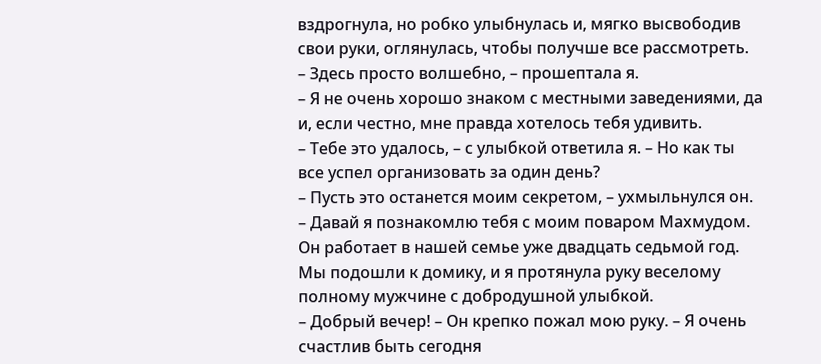вздрогнула, но робко улыбнулась и, мягко высвободив свои руки, оглянулась, чтобы получше все рассмотреть.
– Здесь просто волшебно, – прошептала я.
– Я не очень хорошо знаком с местными заведениями, да и, если честно, мне правда хотелось тебя удивить.
– Тебе это удалось, – с улыбкой ответила я. – Но как ты все успел организовать за один день?
– Пусть это останется моим секретом, – ухмыльнулся он. – Давай я познакомлю тебя с моим поваром Махмудом. Он работает в нашей семье уже двадцать седьмой год.
Мы подошли к домику, и я протянула руку веселому полному мужчине с добродушной улыбкой.
– Добрый вечер! – Он крепко пожал мою руку. – Я очень счастлив быть сегодня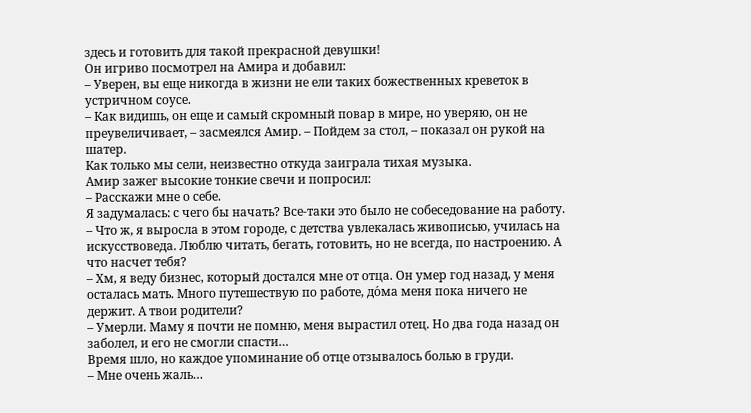здесь и готовить для такой прекрасной девушки!
Он игриво посмотрел на Амира и добавил:
– Уверен, вы еще никогда в жизни не ели таких божественных креветок в устричном соусе.
– Как видишь, он еще и самый скромный повар в мире, но уверяю, он не преувеличивает, – засмеялся Амир. – Пойдем за стол, – показал он рукой на шатер.
Как только мы сели, неизвестно откуда заиграла тихая музыка.
Амир зажег высокие тонкие свечи и попросил:
– Расскажи мне о себе.
Я задумалась: с чего бы начать? Все-таки это было не собеседование на работу.
– Что ж, я выросла в этом городе, с детства увлекалась живописью, училась на искусствоведа. Люблю читать, бегать, готовить, но не всегда, по настроению. А что насчет тебя?
– Хм, я веду бизнес, который достался мне от отца. Он умер год назад, у меня осталась мать. Много путешествую по работе, до́ма меня пока ничего не держит. А твои родители?
– Умерли. Маму я почти не помню, меня вырастил отец. Но два года назад он заболел, и его не смогли спасти…
Время шло, но каждое упоминание об отце отзывалось болью в груди.
– Мне очень жаль…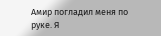Амир погладил меня по руке. Я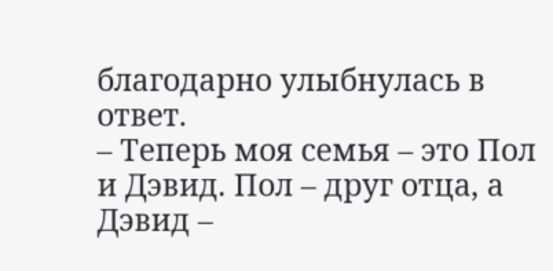благодарно улыбнулась в ответ.
– Теперь моя семья – это Пол и Дэвид. Пол – друг отца, а Дэвид –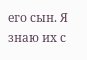его сын. Я знаю их с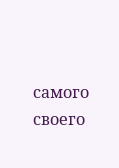самого своего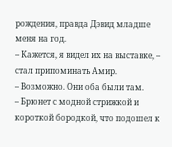рождения, правда Дэвид младше меня на год.
– Кажется, я видел их на выставке, – стал припоминать Амир.
– Возможно. Они оба были там.
– Брюнет с модной стрижкой и короткой бородкой, что подошел к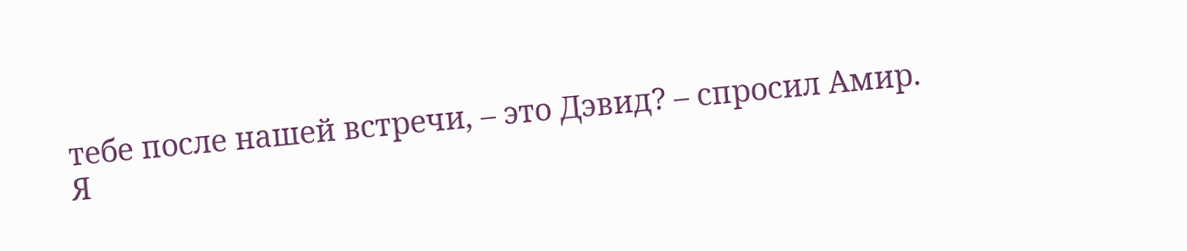тебе после нашей встречи, – это Дэвид? – спросил Амир.
Я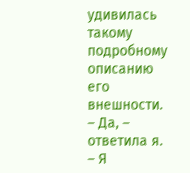удивилась такому подробному описанию его внешности.
– Да, – ответила я.
– Я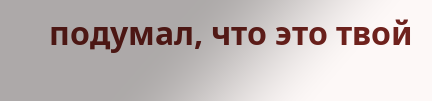подумал, что это твой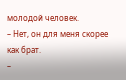молодой человек.
– Нет, он для меня скорее как брат.
–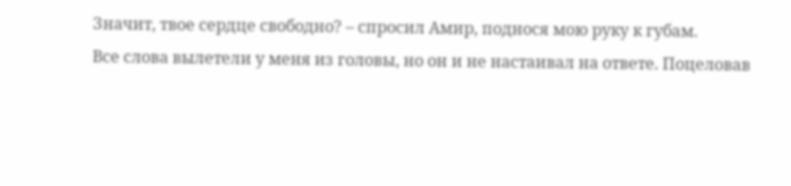Значит, твое сердце свободно? – спросил Амир, поднося мою руку к губам.
Все слова вылетели у меня из головы, но он и не настаивал на ответе. Поцеловав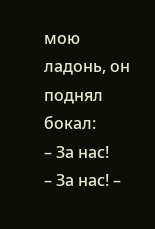мою ладонь, он поднял бокал:
– За нас!
– За нас! –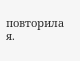повторила я.